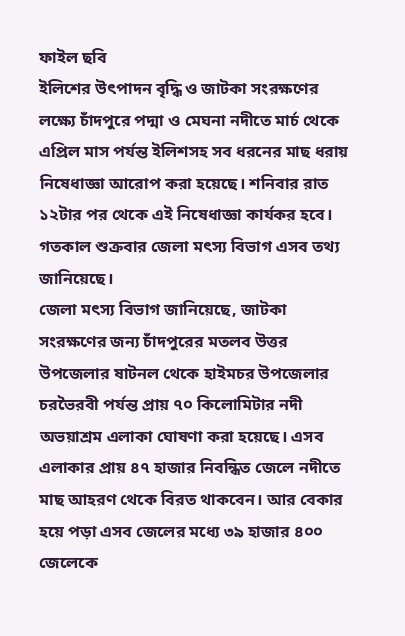ফাইল ছবি
ইলিশের উৎপাদন বৃদ্ধি ও জাটকা সংরক্ষণের লক্ষ্যে চাঁদপুরে পদ্মা ও মেঘনা নদীতে মার্চ থেকে এপ্রিল মাস পর্যন্ত ইলিশসহ সব ধরনের মাছ ধরায় নিষেধাজ্ঞা আরোপ করা হয়েছে। শনিবার রাত ১২টার পর থেকে এই নিষেধাজ্ঞা কার্যকর হবে। গতকাল শুক্রবার জেলা মৎস্য বিভাগ এসব তথ্য জানিয়েছে।
জেলা মৎস্য বিভাগ জানিয়েছে, জাটকা সংরক্ষণের জন্য চাঁদপুরের মতলব উত্তর উপজেলার ষাটনল থেকে হাইমচর উপজেলার চরভৈরবী পর্যন্ত প্রায় ৭০ কিলোমিটার নদী অভয়াশ্রম এলাকা ঘোষণা করা হয়েছে। এসব এলাকার প্রায় ৪৭ হাজার নিবন্ধিত জেলে নদীতে মাছ আহরণ থেকে বিরত থাকবেন। আর বেকার হয়ে পড়া এসব জেলের মধ্যে ৩৯ হাজার ৪০০ জেলেকে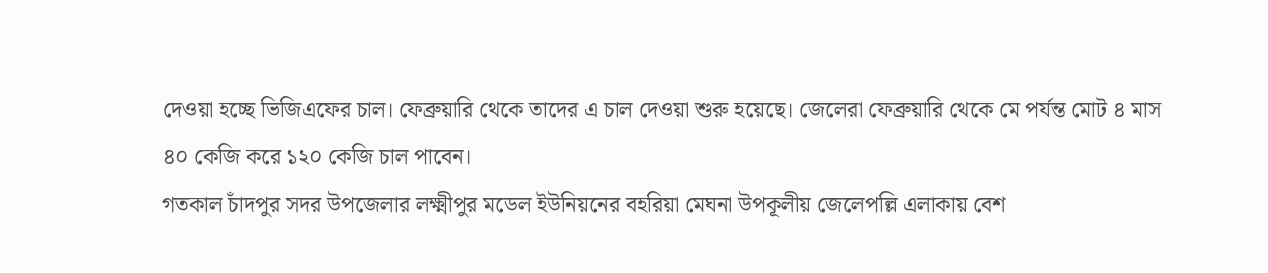দেওয়া হচ্ছে ভিজিএফের চাল। ফেব্রুয়ারি থেকে তাদের এ চাল দেওয়া শুরু হয়েছে। জেলেরা ফেব্রুয়ারি থেকে মে পর্যন্ত মোট ৪ মাস ৪০ কেজি করে ১২০ কেজি চাল পাবেন।
গতকাল চাঁদপুর সদর উপজেলার লক্ষ্মীপুর মডেল ইউনিয়নের বহরিয়া মেঘনা উপকূলীয় জেলেপল্লি এলাকায় বেশ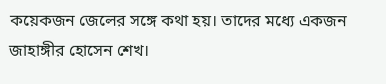কয়েকজন জেলের সঙ্গে কথা হয়। তাদের মধ্যে একজন জাহাঙ্গীর হোসেন শেখ।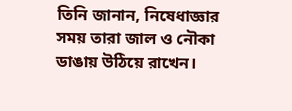তিনি জানান, নিষেধাজ্ঞার সময় তারা জাল ও নৌকা ডাঙায় উঠিয়ে রাখেন।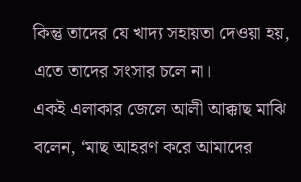কিন্তু তাদের যে খাদ্য সহায়তা দেওয়া হয়, এতে তাদের সংসার চলে না।
একই এলাকার জেলে আলী আক্কাছ মাঝি বলেন, ‘মাছ আহরণ করে আমাদের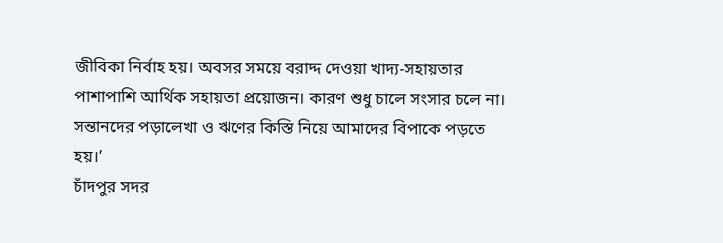জীবিকা নির্বাহ হয়। অবসর সময়ে বরাদ্দ দেওয়া খাদ্য-সহায়তার পাশাপাশি আর্থিক সহায়তা প্রয়োজন। কারণ শুধু চালে সংসার চলে না। সন্তানদের পড়ালেখা ও ঋণের কিস্তি নিয়ে আমাদের বিপাকে পড়তে হয়।’
চাঁদপুর সদর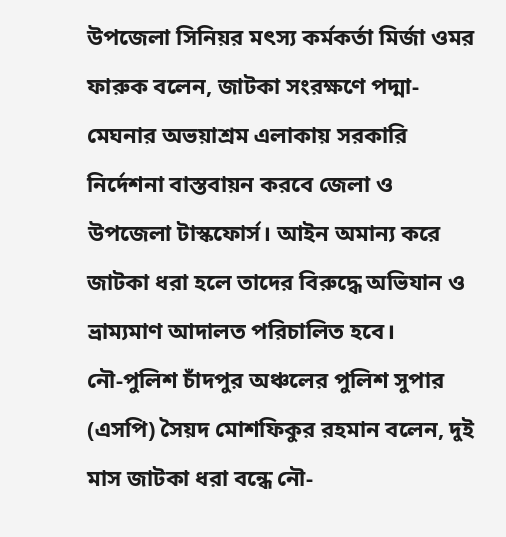উপজেলা সিনিয়র মৎস্য কর্মকর্তা মির্জা ওমর ফারুক বলেন, জাটকা সংরক্ষণে পদ্মা-মেঘনার অভয়াশ্রম এলাকায় সরকারি নির্দেশনা বাস্তবায়ন করবে জেলা ও উপজেলা টাস্কফোর্স। আইন অমান্য করে জাটকা ধরা হলে তাদের বিরুদ্ধে অভিযান ও ভ্রাম্যমাণ আদালত পরিচালিত হবে।
নৌ-পুলিশ চাঁদপুর অঞ্চলের পুলিশ সুপার (এসপি) সৈয়দ মোশফিকুর রহমান বলেন, দুই মাস জাটকা ধরা বন্ধে নৌ-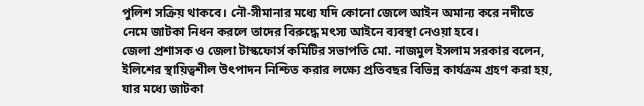পুলিশ সক্রিয় থাকবে। নৌ-সীমানার মধ্যে যদি কোনো জেলে আইন অমান্য করে নদীতে নেমে জাটকা নিধন করলে তাদের বিরুদ্ধে মৎস্য আইনে ব্যবস্থা নেওয়া হবে।
জেলা প্রশাসক ও জেলা টাস্কফোর্স কমিটির সভাপতি মো. নাজমুল ইসলাম সরকার বলেন, ইলিশের স্থায়িত্বশীল উৎপাদন নিশ্চিত করার লক্ষ্যে প্রতিবছর বিভিন্ন কার্যক্রম গ্রহণ করা হয়, যার মধ্যে জাটকা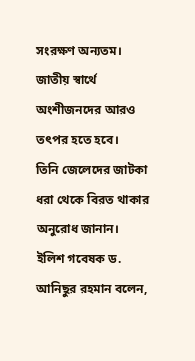সংরক্ষণ অন্যতম। জাতীয় স্বার্থে অংশীজনদের আরও তৎপর হতে হবে।
তিনি জেলেদের জাটকা ধরা থেকে বিরত থাকার অনুরোধ জানান।
ইলিশ গবেষক ড. আনিছুর রহমান বলেন,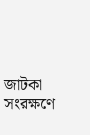জাটকা সংরক্ষণে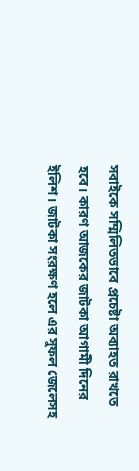সবাইকে সম্মিলিতভাবে প্রচেষ্টা অব্যাহত রাখতে হবে। কারণ আজকের জাটকা আগামী দিনের ইলিশ। জাটকা সংরক্ষণ হলে এর সুফল জেলেসহ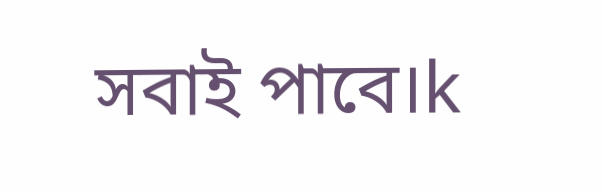সবাই পাবে।k